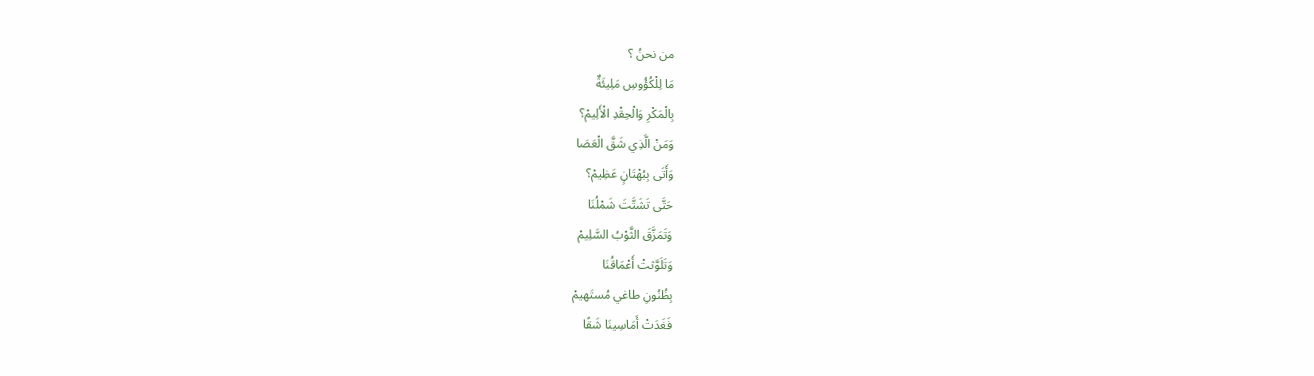من نحنُ ؟
مَا لِلْكُؤُوسِ مَلِيئَةٌ
بِالْمَكْرِ وَالْحِقْدِ الْأَلِيمْ؟
وَمَنْ الَّذِي شَقَّ الْعَصَا
وَأَتَى بِبُهْتَانٍ عَظِيمْ؟
حَتَّى تَشَتَّتَ شَمْلُنَا
وَتَمَزَّقَ الثَّوْبُ السَّلِيمْ
وَتَلَوَّثتْ أَعْمَاقُنَا
بِظُنُونِ طاغي مُستَهيمْ
فَغَدَتْ أَمَاسِينَا شَقًا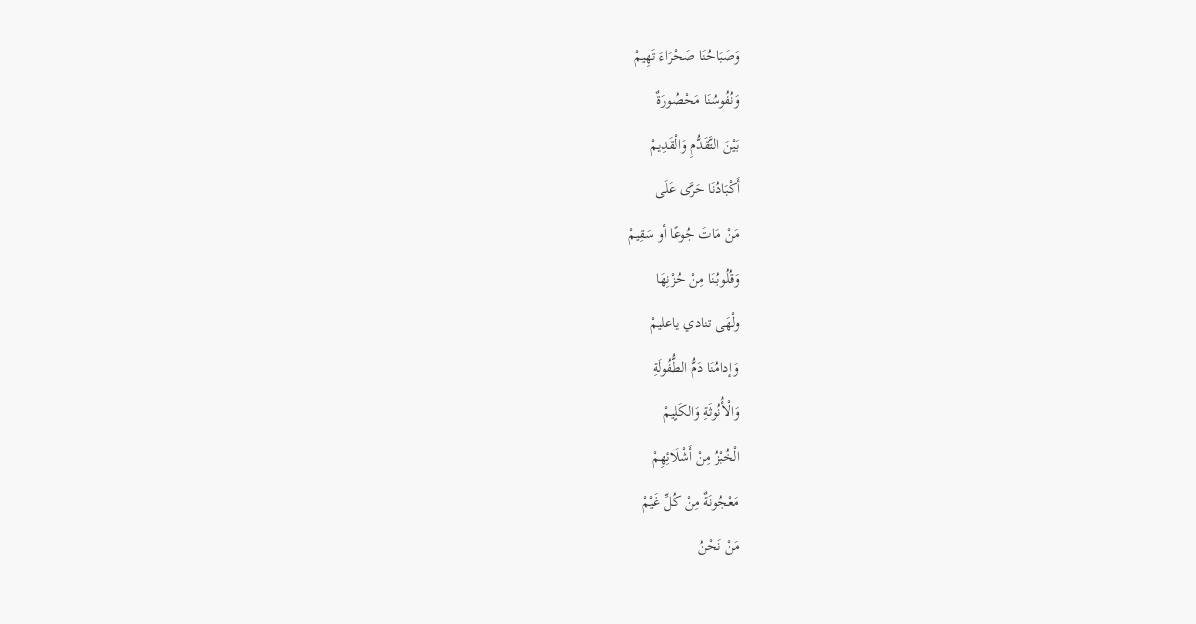وَصَبَاحُنَا صَحْرَاءَ تَهِيمْ
وَنُفُوسُنَا مَحْصُورَةٌ
بَيْنَ التَّقَدُّمِ وَالْقَدِيمْ
أَكْبَادُنَا حَرَّى عَلَى
مَنْ مَاتَ جُوعًا أو سَقِيمْ
وَقُلُوبُنَا مِنْ حُزْنِهَا
ولْهَى تنادي ياعليمْ
وَإدامُنَا دَمُّ الطُّفُولَةِ
وَالْأُنُوثَةِ وَالكَلٍيمْ
الْخُبْزُ مِنْ أَشْلَائِهِمْ
مَعْجُونَةٌ مِنْ كُلِّ غَيْمْ
مَنْ نَحْنُ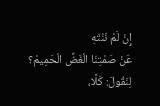إِنْ لَمْ نَنْتَهِ
عَنْ صَمْتِنَا الْغَضِّ الْحَمِيمْ؟
لِنَقُولَ: كَلَّا،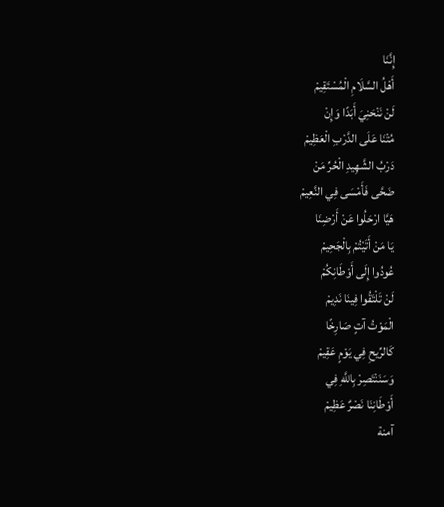إِنَّنَا
أَهْلُ السَّلَامِ الْمُسْتَقِيمْ
لَنْ نَنْحَنِيَ أَبَدًا وَإِنْ
مُتْنَا عَلَى الدَّرْبِ الْعَظِيمْ
دَرْبُ الشَّهِيدِ الْحُرِّ مَنْ
ضَحَّى فَأَمْسَى فِي النَّعِيمْ
هَيَّا ارْحَلُوا عَنْ أَرْضِنَا
يَا مَنْ أَتَيْتُمْ بِالْجَحِيمْ
عُودُوا إِلَى أَوْطَانِكُمْ
لَنْ تَلْتَقُوا فِينَا نَدِيمْ
الْمَوْتُ آتٍ صَارِخًا
كَالرِّيحِ فِي يَوْمٍ عَقِيمْ
وَسَنَنْتَصِرْ بِاللَّهِ فِي
أَوْطَانِنَا نَصْرٌ عَظِيمْ
آمنة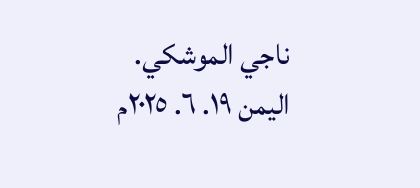ناجي الموشكي.
اليمن ١٩. ٦. ٢٠٢٥م